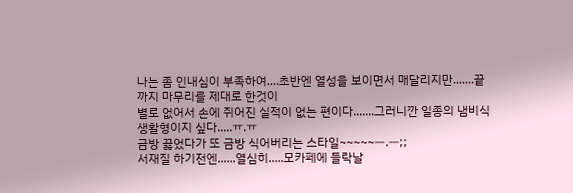나는 좀 인내심이 부족하여....초반엔 열성을 보이면서 매달리지만.......끝까지 마무리를 제대로 한것이
별로 없어서 손에 쥐어진 실적이 없는 편이다.......그러니깐 일종의 냄비식 생활형이지 싶다.....ㅠ.ㅠ
금방 끓었다가 또 금방 식어버리는 스타일~~~~~ㅡ.ㅡ;;
서재질 하기전엔......열심히.....모카페에 들락날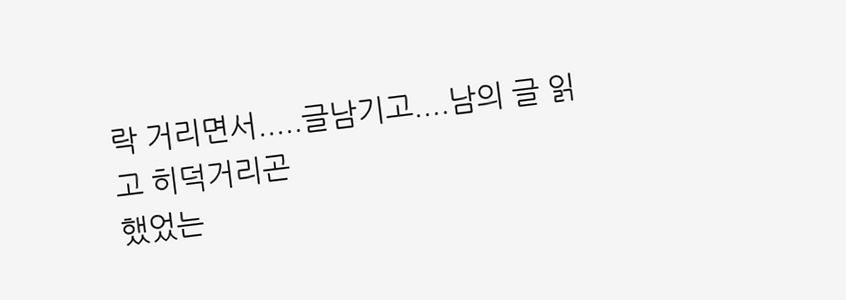락 거리면서.....글남기고....남의 글 읽고 히덕거리곤
했었는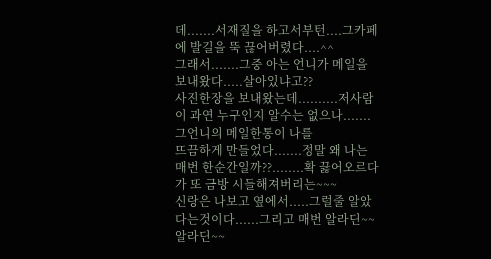데.......서재질을 하고서부턴....그카페에 발길을 뚝 끊어버렸다....^^
그래서.......그중 아는 언니가 메일을 보내왔다.....살아있냐고??
사진한장을 보내왔는데..........저사람이 과연 누구인지 알수는 없으나.......그언니의 메일한통이 나를
뜨끔하게 만들었다.......정말 왜 나는 매번 한순간일까??........확 끓어오르다가 또 금방 시들해져버리는~~~
신랑은 나보고 옆에서.....그럴줄 알았다는것이다......그리고 매번 알라딘~~ 알라딘~~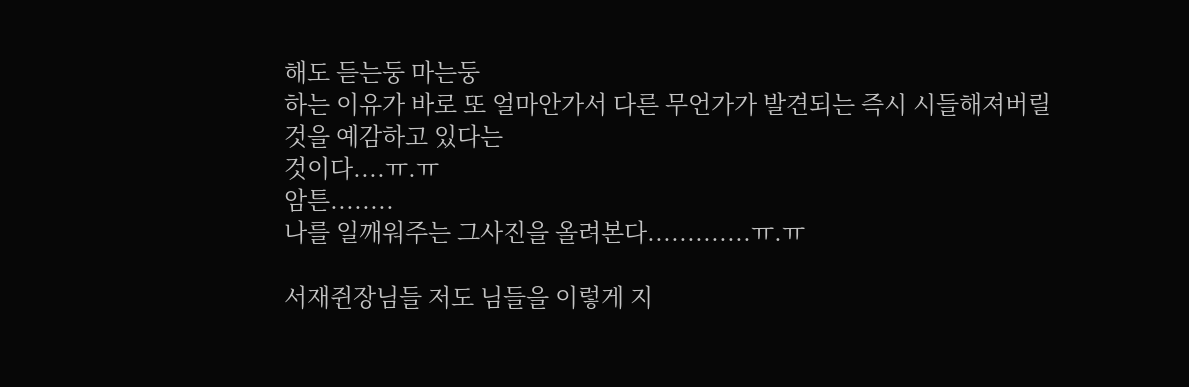해도 듣는둥 마는둥
하는 이유가 바로 또 얼마안가서 다른 무언가가 발견되는 즉시 시들해져버릴것을 예감하고 있다는
것이다....ㅠ.ㅠ
암튼........
나를 일깨워주는 그사진을 올려본다.............ㅠ.ㅠ

서재쥔장님들 저도 님들을 이렇게 지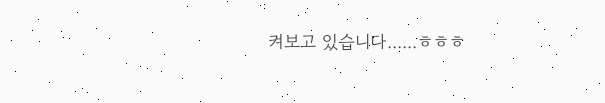켜보고 있습니다......ㅎㅎㅎ